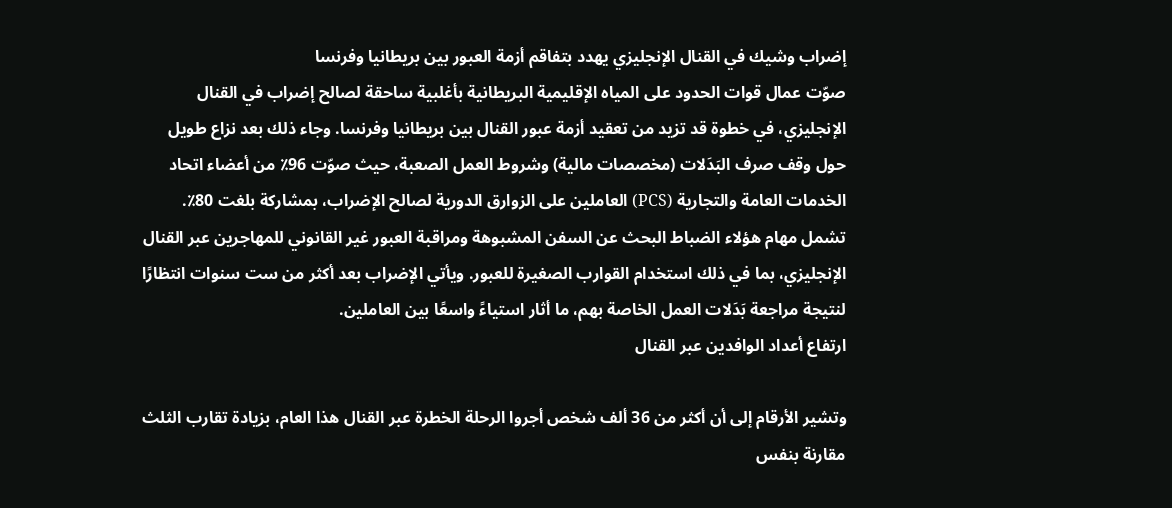إضراب وشيك في القنال الإنجليزي يهدد بتفاقم أزمة العبور بين بريطانيا وفرنسا
صوّت عمال قوات الحدود على المياه الإقليمية البريطانية بأغلبية ساحقة لصالح إضراب في القنال الإنجليزي، في خطوة قد تزيد من تعقيد أزمة عبور القنال بين بريطانيا وفرنسا. وجاء ذلك بعد نزاع طويل حول وقف صرف البَدَلات (مخصصات مالية) وشروط العمل الصعبة، حيث صوّت 96٪ من أعضاء اتحاد الخدمات العامة والتجارية (PCS) العاملين على الزوارق الدورية لصالح الإضراب، بمشاركة بلغت 80٪.
تشمل مهام هؤلاء الضباط البحث عن السفن المشبوهة ومراقبة العبور غير القانوني للمهاجرين عبر القنال الإنجليزي، بما في ذلك استخدام القوارب الصغيرة للعبور. ويأتي الإضراب بعد أكثر من ست سنوات انتظارًا لنتيجة مراجعة بَدَلات العمل الخاصة بهم، ما أثار استياءً واسعًا بين العاملين.
ارتفاع أعداد الوافدين عبر القنال

وتشير الأرقام إلى أن أكثر من 36 ألف شخص أجروا الرحلة الخطرة عبر القنال هذا العام، بزيادة تقارب الثلث مقارنة بنفس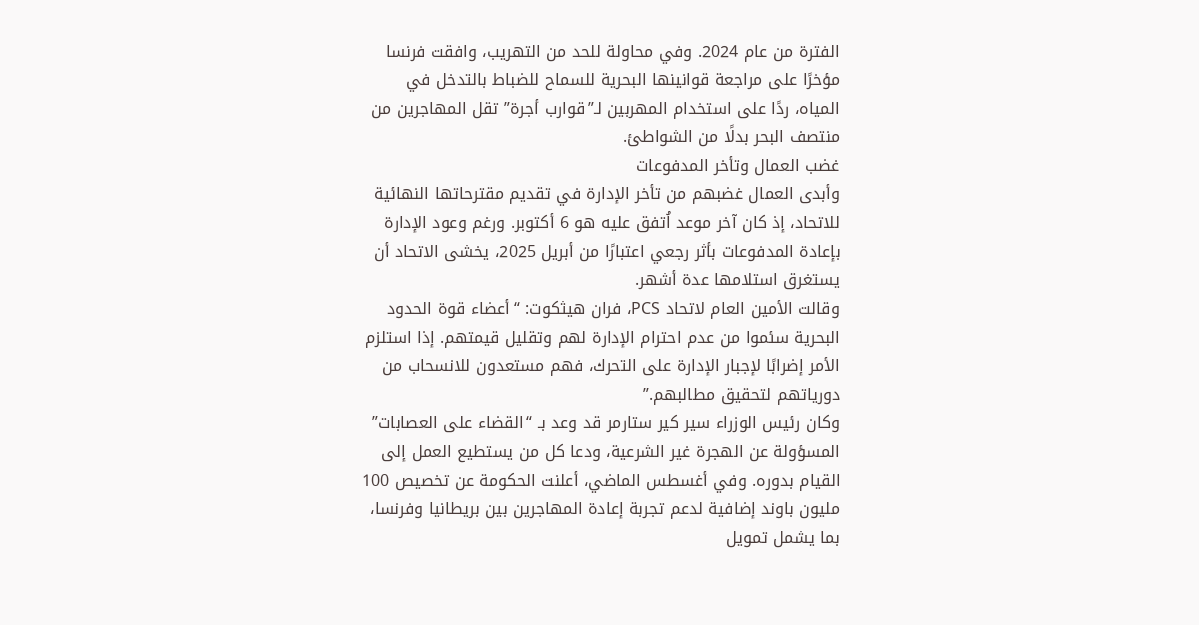الفترة من عام 2024. وفي محاولة للحد من التهريب، وافقت فرنسا مؤخرًا على مراجعة قوانينها البحرية للسماح للضباط بالتدخل في المياه، ردًا على استخدام المهربين لـ”قوارب أجرة” تقل المهاجرين من منتصف البحر بدلًا من الشواطئ.
غضب العمال وتأخر المدفوعات
وأبدى العمال غضبهم من تأخر الإدارة في تقديم مقترحاتها النهائية للاتحاد، إذ كان آخر موعد اُتفق عليه هو 6 أكتوبر. ورغم وعود الإدارة بإعادة المدفوعات بأثر رجعي اعتبارًا من أبريل 2025، يخشى الاتحاد أن يستغرق استلامها عدة أشهر.
وقالت الأمين العام لاتحاد PCS، فران هيثكوت: “أعضاء قوة الحدود البحرية سئموا من عدم احترام الإدارة لهم وتقليل قيمتهم. إذا استلزم الأمر إضرابًا لإجبار الإدارة على التحرك، فهم مستعدون للانسحاب من دورياتهم لتحقيق مطالبهم.”
وكان رئيس الوزراء سير كير ستارمر قد وعد بـ “القضاء على العصابات” المسؤولة عن الهجرة غير الشرعية، ودعا كل من يستطيع العمل إلى القيام بدوره. وفي أغسطس الماضي، أعلنت الحكومة عن تخصيص 100 مليون باوند إضافية لدعم تجربة إعادة المهاجرين بين بريطانيا وفرنسا، بما يشمل تمويل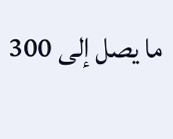ما يصل إلى 300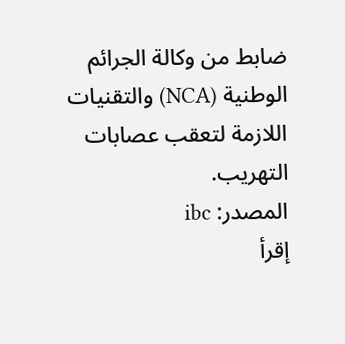ضابط من وكالة الجرائم الوطنية (NCA) والتقنيات اللازمة لتعقب عصابات التهريب.
المصدر: ibc
إقرأ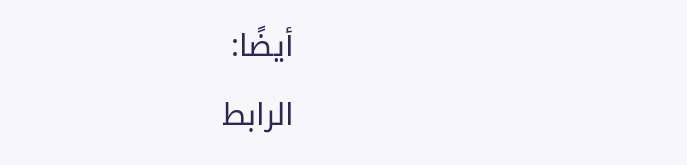أيضًا:
الرابط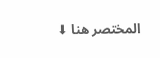المختصر هنا ⬇